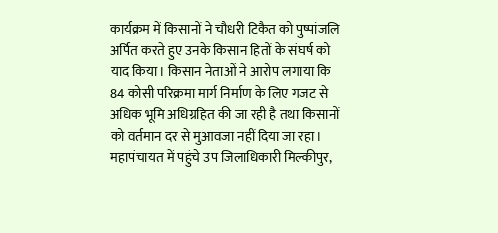कार्यक्रम में किसानों ने चौधरी टिकैत को पुष्पांजलि अर्पित करते हुए उनके किसान हितों के संघर्ष को याद किया। किसान नेताओं ने आरोप लगाया कि 84 कोसी परिक्रमा मार्ग निर्माण के लिए गजट से अधिक भूमि अधिग्रहित की जा रही है तथा किसानों को वर्तमान दर से मुआवजा नहीं दिया जा रहा।
महापंचायत में पहुंचे उप जिलाधिकारी मिल्कीपुर,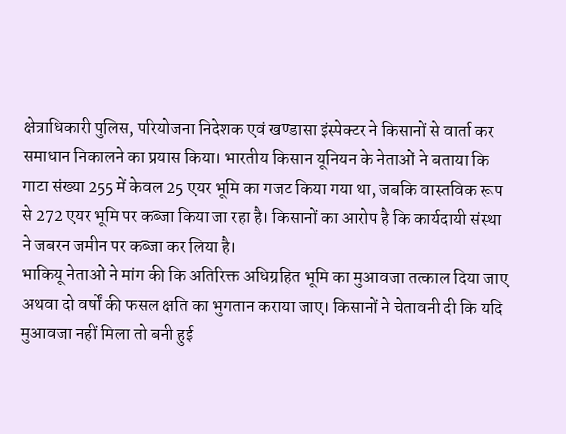क्षेत्राधिकारी पुलिस, परियोजना निदेशक एवं खण्डासा इंस्पेक्टर ने किसानों से वार्ता कर समाधान निकालने का प्रयास किया। भारतीय किसान यूनियन के नेताओं ने बताया कि गाटा संख्या 255 में केवल 25 एयर भूमि का गजट किया गया था, जबकि वास्तविक रूप से 272 एयर भूमि पर कब्जा किया जा रहा है। किसानों का आरोप है कि कार्यदायी संस्था ने जबरन जमीन पर कब्जा कर लिया है।
भाकियू नेताओं ने मांग की कि अतिरिक्त अधिग्रहित भूमि का मुआवजा तत्काल दिया जाए अथवा दो वर्षों की फसल क्षति का भुगतान कराया जाए। किसानों ने चेतावनी दी कि यदि मुआवजा नहीं मिला तो बनी हुई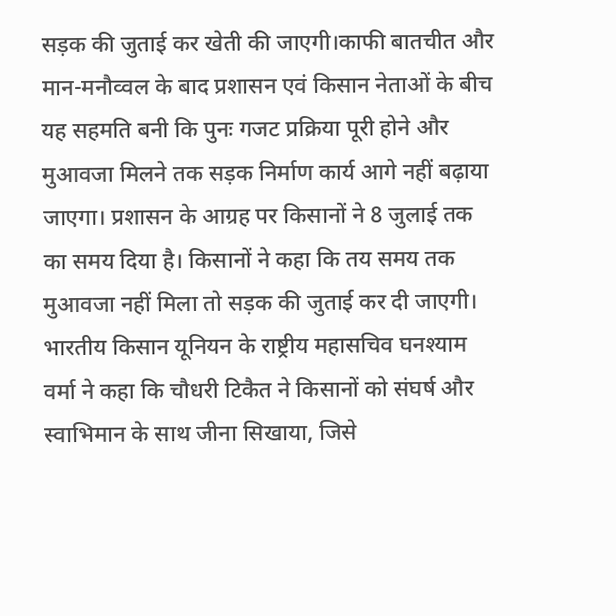सड़क की जुताई कर खेती की जाएगी।काफी बातचीत और मान-मनौव्वल के बाद प्रशासन एवं किसान नेताओं के बीच यह सहमति बनी कि पुनः गजट प्रक्रिया पूरी होने और मुआवजा मिलने तक सड़क निर्माण कार्य आगे नहीं बढ़ाया जाएगा। प्रशासन के आग्रह पर किसानों ने 8 जुलाई तक का समय दिया है। किसानों ने कहा कि तय समय तक मुआवजा नहीं मिला तो सड़क की जुताई कर दी जाएगी।
भारतीय किसान यूनियन के राष्ट्रीय महासचिव घनश्याम वर्मा ने कहा कि चौधरी टिकैत ने किसानों को संघर्ष और स्वाभिमान के साथ जीना सिखाया, जिसे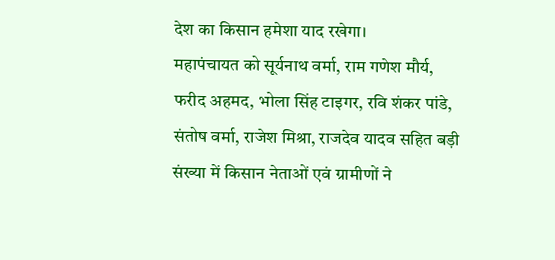देश का किसान हमेशा याद रखेगा।
महापंचायत को सूर्यनाथ वर्मा, राम गणेश मौर्य, फरीद अहमद, भोला सिंह टाइगर, रवि शंकर पांडे, संतोष वर्मा, राजेश मिश्रा, राजदेव यादव सहित बड़ी संख्या में किसान नेताओं एवं ग्रामीणों ने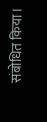संबोधित किया।